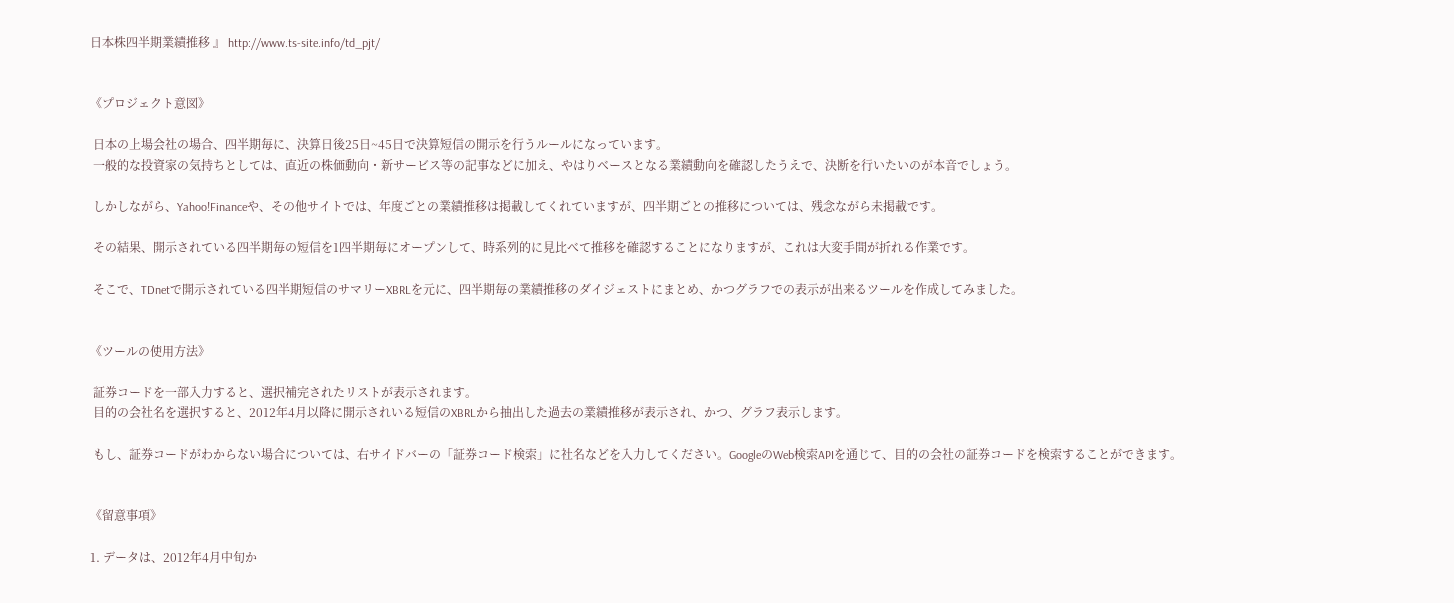日本株四半期業績推移 』 http://www.ts-site.info/td_pjt/


《プロジェクト意図》

 日本の上場会社の場合、四半期毎に、決算日後25日~45日で決算短信の開示を行うルールになっています。
 一般的な投資家の気持ちとしては、直近の株価動向・新サービス等の記事などに加え、やはりベースとなる業績動向を確認したうえで、決断を行いたいのが本音でしょう。

 しかしながら、Yahoo!Financeや、その他サイトでは、年度ごとの業績推移は掲載してくれていますが、四半期ごとの推移については、残念ながら未掲載です。

 その結果、開示されている四半期毎の短信を1四半期毎にオープンして、時系列的に見比べて推移を確認することになりますが、これは大変手間が折れる作業です。

 そこで、TDnetで開示されている四半期短信のサマリーXBRLを元に、四半期毎の業績推移のダイジェストにまとめ、かつグラフでの表示が出来るツールを作成してみました。


《ツールの使用方法》

 証券コードを一部入力すると、選択補完されたリストが表示されます。
 目的の会社名を選択すると、2012年4月以降に開示されいる短信のXBRLから抽出した過去の業績推移が表示され、かつ、グラフ表示します。

 もし、証券コードがわからない場合については、右サイドバーの「証券コード検索」に社名などを入力してください。GoogleのWeb検索APIを通じて、目的の会社の証券コードを検索することができます。


《留意事項》

1. データは、2012年4月中旬か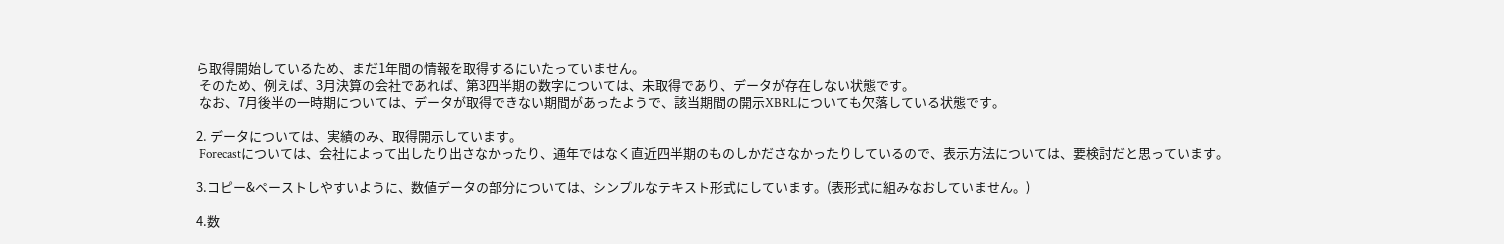ら取得開始しているため、まだ1年間の情報を取得するにいたっていません。
 そのため、例えば、3月決算の会社であれば、第3四半期の数字については、未取得であり、データが存在しない状態です。
 なお、7月後半の一時期については、データが取得できない期間があったようで、該当期間の開示XBRLについても欠落している状態です。

2. データについては、実績のみ、取得開示しています。
 Forecastについては、会社によって出したり出さなかったり、通年ではなく直近四半期のものしかださなかったりしているので、表示方法については、要検討だと思っています。

3.コピー&ペーストしやすいように、数値データの部分については、シンプルなテキスト形式にしています。(表形式に組みなおしていません。)

4.数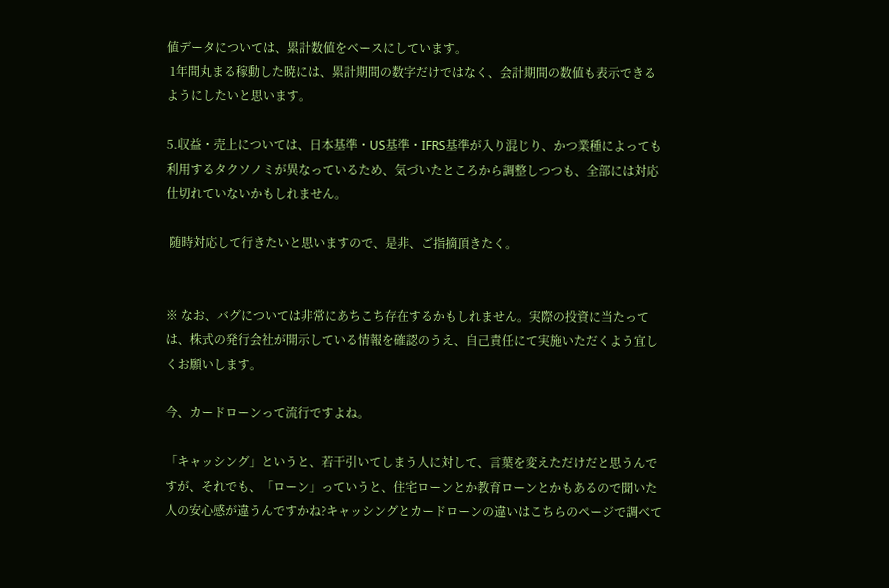値データについては、累計数値をベースにしています。
 1年間丸まる稼動した暁には、累計期間の数字だけではなく、会計期間の数値も表示できるようにしたいと思います。

5.収益・売上については、日本基準・US基準・IFRS基準が入り混じり、かつ業種によっても利用するタクソノミが異なっているため、気づいたところから調整しつつも、全部には対応仕切れていないかもしれません。

 随時対応して行きたいと思いますので、是非、ご指摘頂きたく。


※ なお、バグについては非常にあちこち存在するかもしれません。実際の投資に当たっては、株式の発行会社が開示している情報を確認のうえ、自己責任にて実施いただくよう宜しくお願いします。

今、カードローンって流行ですよね。

「キャッシング」というと、若干引いてしまう人に対して、言葉を変えただけだと思うんですが、それでも、「ローン」っていうと、住宅ローンとか教育ローンとかもあるので聞いた人の安心感が違うんですかね?キャッシングとカードローンの違いはこちらのページで調べて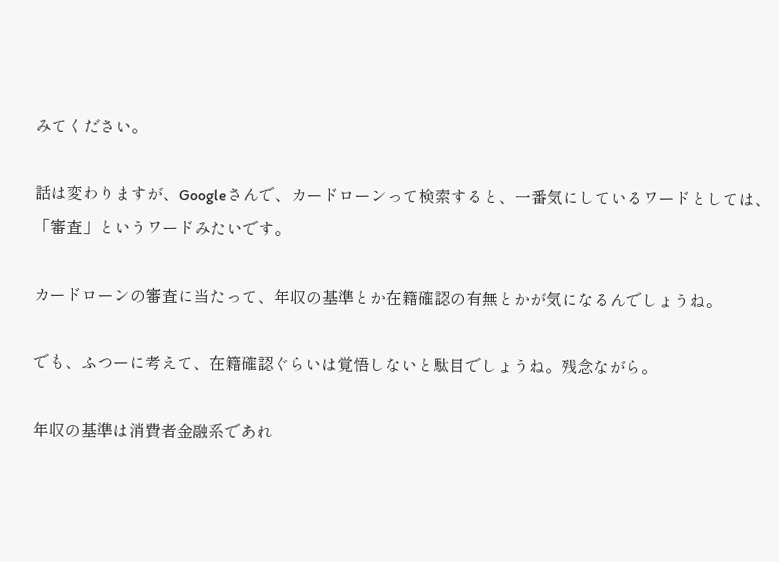みてください。

話は変わりますが、Googleさんで、カードローンって検索すると、一番気にしているワードとしては、「審査」というワードみたいです。

カードローンの審査に当たって、年収の基準とか在籍確認の有無とかが気になるんでしょうね。

でも、ふつーに考えて、在籍確認ぐらいは覚悟しないと駄目でしょうね。残念ながら。

年収の基準は消費者金融系であれ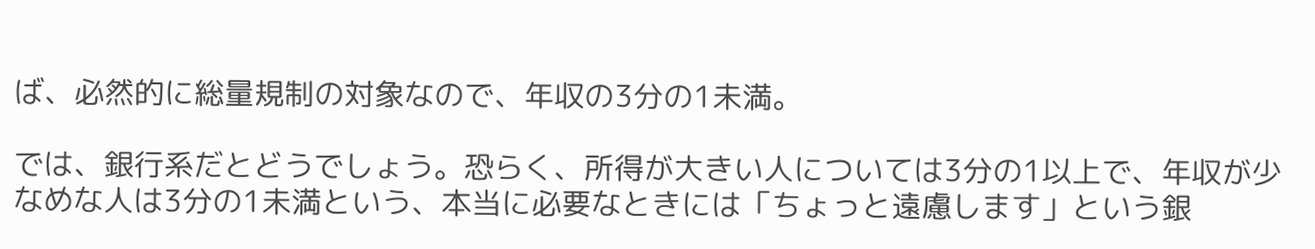ば、必然的に総量規制の対象なので、年収の3分の1未満。

では、銀行系だとどうでしょう。恐らく、所得が大きい人については3分の1以上で、年収が少なめな人は3分の1未満という、本当に必要なときには「ちょっと遠慮します」という銀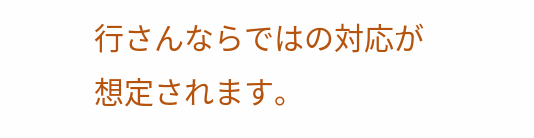行さんならではの対応が想定されます。